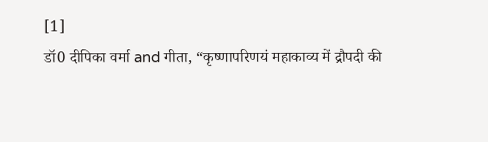[1]
डॉ0 दीपिका वर्मा and गीता, “कृष्णापरिणयं महाकाव्य में द्रौपदी की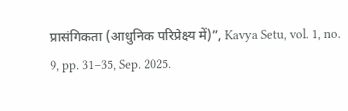प्रासंगिकता (आधुनिक परिप्रेक्ष्य में)”, Kavya Setu, vol. 1, no. 9, pp. 31–35, Sep. 2025.